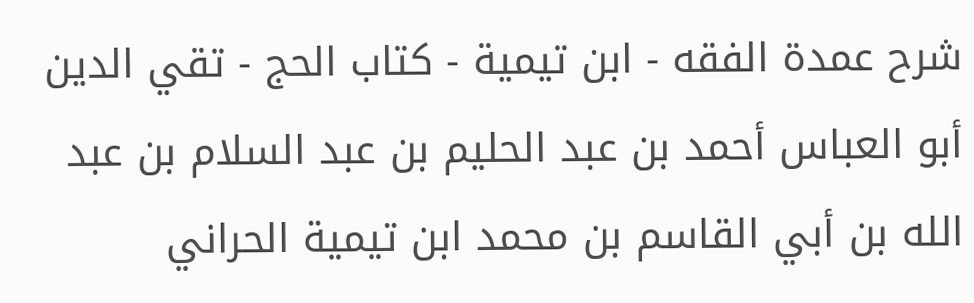شرح عمدة الفقه - ابن تيمية - كتاب الحج - تقي الدين أبو العباس أحمد بن عبد الحليم بن عبد السلام بن عبد الله بن أبي القاسم بن محمد ابن تيمية الحراني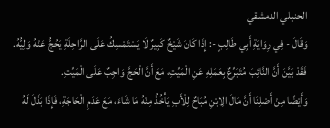الحنبلي الدمشقي
وَقَالَ - فِي رِوَايَةِ أَبِي طَالِبٍ -: إِذَا كَانَ شَيْخٌ كَبِيرٌ لَا يَسْتَمْسِكُ عَلَى الرَّاحِلَةِ يَحُجُّ عَنْهُ وَلِيُّهُ. فَقَدْ بَيَّنَ أَنَّ النَّائِبَ مُتَبَرِّعٌ بِعَمَلِهِ عَنِ الْمَيِّتِ، مَعَ أَنَّ الْحَجَّ وَاجِبٌ عَلَى الْمَيِّتِ.
وَأَيْضًا مِنْ أَصْلِنَا أَنَّ مَالَ الِابْنِ مُبَاحٌ لِلْأَبِ يَأْخُذُ مِنْهُ مَا شَاءَ، مَعَ عَدَمِ الْحَاجَةِ، فَإِذَا بَذَلَ لَهُ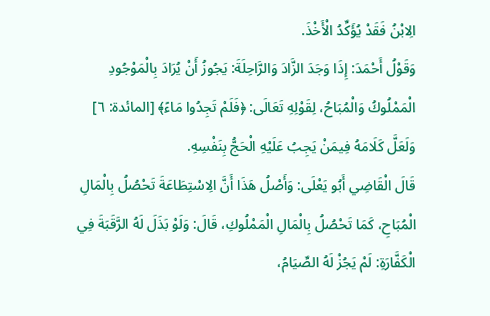الِابْنُ فَقَدْ يُؤَكِّدُ الْأَخْذَ.
وَقَوْلُ أَحْمَدَ: إِذَا وَجَدَ الزَّادَ وَالرَّاحِلَةَ: يَجُوزُ أَنْ يُرَادَ بِالْمَوْجُودِ الْمَمْلُوكُ وَالْمُبَاحُ، لِقَوْلِهِ تَعَالَى: ﴿فَلَمْ تَجِدُوا مَاءً﴾ [المائدة: ٦] وَلَعَلَّ كَلَامَهُ فِيمَنْ يَجِبُ عَلَيْهِ الْحَجُّ بِنَفْسِهِ.
قَالَ الْقَاضِي أَبُو يَعْلَى: وَأَصْلُ هَذَا أَنَّ الِاسْتِطَاعَةَ تَحْصُلُ بِالْمَالِ الْمُبَاحِ، كَمَا تَحْصُلُ بِالْمَالِ الْمَمْلُوكِ، قَالَ: وَلَوْ بَذَلَ لَهُ الرَّقَبَةَ فِي الْكَفَّارَةِ: لَمْ يَجُزْ لَهُ الصِّيَامُ،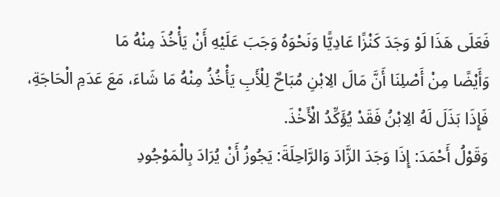فَعَلَى هَذَا لَوْ وَجَدَ كَنْزًا عَادِيًّا وَنَحْوَهُ وَجَبَ عَلَيْهِ أَنْ يَأْخُذَ مِنْهُ مَا
وَأَيْضًا مِنْ أَصْلِنَا أَنَّ مَالَ الِابْنِ مُبَاحٌ لِلْأَبِ يَأْخُذُ مِنْهُ مَا شَاءَ، مَعَ عَدَمِ الْحَاجَةِ، فَإِذَا بَذَلَ لَهُ الِابْنُ فَقَدْ يُؤَكِّدُ الْأَخْذَ.
وَقَوْلُ أَحْمَدَ: إِذَا وَجَدَ الزَّادَ وَالرَّاحِلَةَ: يَجُوزُ أَنْ يُرَادَ بِالْمَوْجُودِ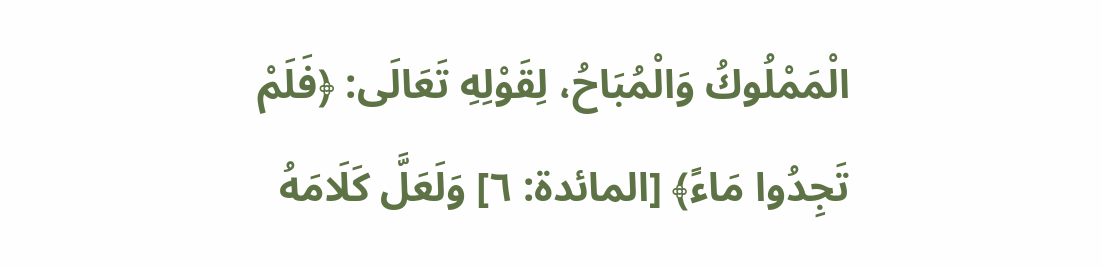الْمَمْلُوكُ وَالْمُبَاحُ، لِقَوْلِهِ تَعَالَى: ﴿فَلَمْ تَجِدُوا مَاءً﴾ [المائدة: ٦] وَلَعَلَّ كَلَامَهُ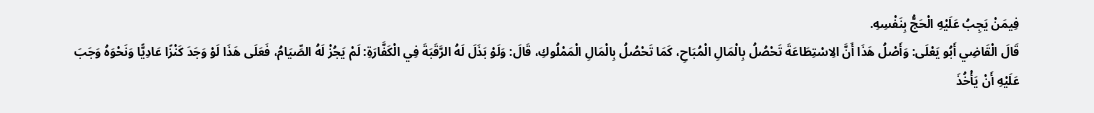فِيمَنْ يَجِبُ عَلَيْهِ الْحَجُّ بِنَفْسِهِ.
قَالَ الْقَاضِي أَبُو يَعْلَى: وَأَصْلُ هَذَا أَنَّ الِاسْتِطَاعَةَ تَحْصُلُ بِالْمَالِ الْمُبَاحِ، كَمَا تَحْصُلُ بِالْمَالِ الْمَمْلُوكِ، قَالَ: وَلَوْ بَذَلَ لَهُ الرَّقَبَةَ فِي الْكَفَّارَةِ: لَمْ يَجُزْ لَهُ الصِّيَامُ، فَعَلَى هَذَا لَوْ وَجَدَ كَنْزًا عَادِيًّا وَنَحْوَهُ وَجَبَ عَلَيْهِ أَنْ يَأْخُذَ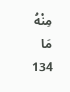مِنْهُ مَا
134